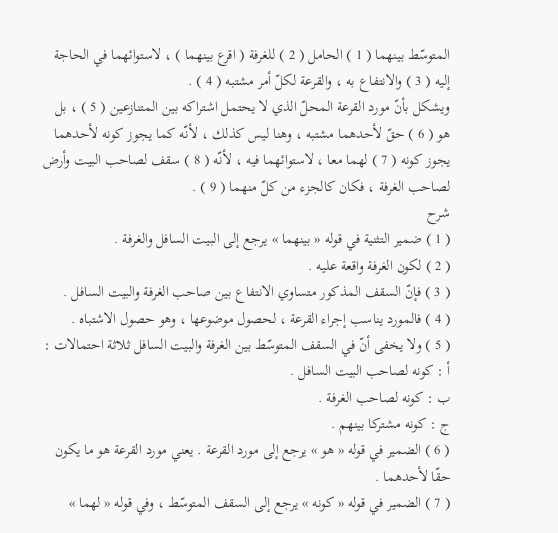المتوسّط بينهما ( 1 ) الحامل ( 2 ) للغرفة ( اقرع بينهما ) ، لاستوائهما في الحاجة إليه ( 3 ) والانتفاع به ، والقرعة لكلّ أمر مشتبه ( 4 ) .
ويشكل بأنّ مورد القرعة المحلّ الذي لا يحتمل اشتراكه بين المتنازعين ( 5 ) ، بل هو ( 6 ) حقّ لأحدهما مشتبه ، وهنا ليس كذلك ، لأنّه كما يجوز كونه لأحدهما يجوز كونه ( 7 ) لهما معا ، لاستوائهما فيه ، لأنّه ( 8 ) سقف لصاحب البيت وأرض لصاحب الغرفة ، فكان كالجزء من كلّ منهما ( 9 ) .
شرح
( 1 ) ضمير التثنية في قوله « بينهما » يرجع إلى البيت السافل والغرفة .
( 2 ) لكون الغرفة واقعة عليه .
( 3 ) فإنّ السقف المذكور متساوي الانتفاع بين صاحب الغرفة والبيت السافل .
( 4 ) فالمورد يناسب إجراء القرعة ، لحصول موضوعها ، وهو حصول الاشتباه .
( 5 ) ولا يخفى أنّ في السقف المتوسّط بين الغرفة والبيت السافل ثلاثة احتمالات :
أ : كونه لصاحب البيت السافل .
ب : كونه لصاحب الغرفة .
ج : كونه مشتركا بينهم .
( 6 ) الضمير في قوله « هو » يرجع إلى مورد القرعة . يعني مورد القرعة هو ما يكون حقّا لأحدهما .
( 7 ) الضمير في قوله « كونه » يرجع إلى السقف المتوسّط ، وفي قوله « لهما »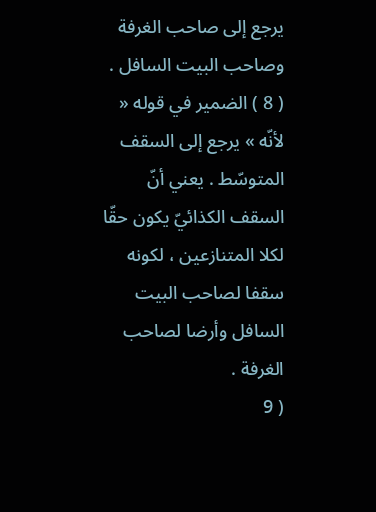يرجع إلى صاحب الغرفة وصاحب البيت السافل .
( 8 ) الضمير في قوله « لأنّه » يرجع إلى السقف المتوسّط . يعني أنّ السقف الكذائيّ يكون حقّا لكلا المتنازعين ، لكونه سقفا لصاحب البيت السافل وأرضا لصاحب الغرفة .
( 9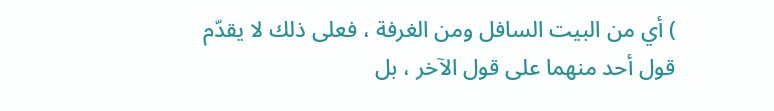) أي من البيت السافل ومن الغرفة ، فعلى ذلك لا يقدّم قول أحد منهما على قول الآخر ، بل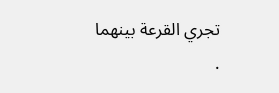تجري القرعة بينهما .